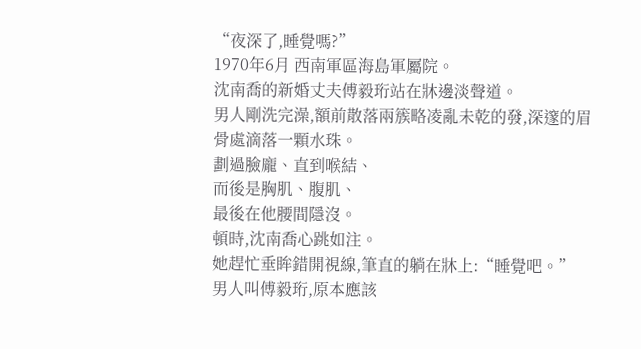“夜深了,睡覺嗎?”
1970年6月 西南軍區海島軍屬院。
沈南喬的新婚丈夫傅毅珩站在牀邊淡聲道。
男人剛洗完澡,額前散落兩簇略凌亂未乾的發,深邃的眉骨處滴落一顆水珠。
劃過臉龐、直到喉結、
而後是胸肌、腹肌、
最後在他腰間隱沒。
頓時,沈南喬心跳如注。
她趕忙垂眸錯開視線,筆直的躺在牀上:“睡覺吧。”
男人叫傅毅珩,原本應該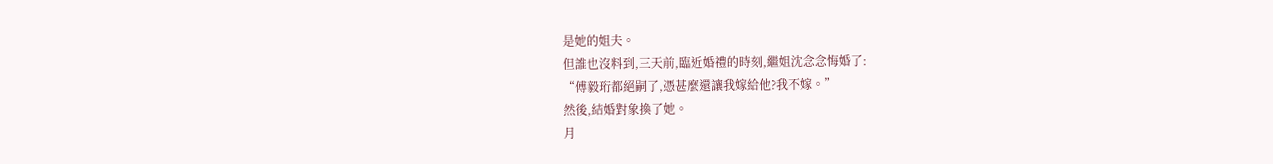是她的姐夫。
但誰也沒料到,三天前,臨近婚禮的時刻,繼姐沈念念悔婚了:
“傅毅珩都絕嗣了,憑甚麼還讓我嫁給他?我不嫁。”
然後,結婚對象換了她。
月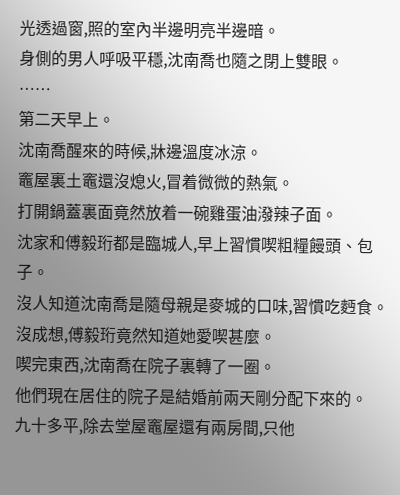光透過窗,照的室內半邊明亮半邊暗。
身側的男人呼吸平穩,沈南喬也隨之閉上雙眼。
……
第二天早上。
沈南喬醒來的時候,牀邊溫度冰涼。
竈屋裏土竈還沒熄火,冒着微微的熱氣。
打開鍋蓋裏面竟然放着一碗雞蛋油潑辣子面。
沈家和傅毅珩都是臨城人,早上習慣喫粗糧饅頭、包子。
沒人知道沈南喬是隨母親是麥城的口味,習慣吃麪食。
沒成想,傅毅珩竟然知道她愛喫甚麼。
喫完東西,沈南喬在院子裏轉了一圈。
他們現在居住的院子是結婚前兩天剛分配下來的。
九十多平,除去堂屋竈屋還有兩房間,只他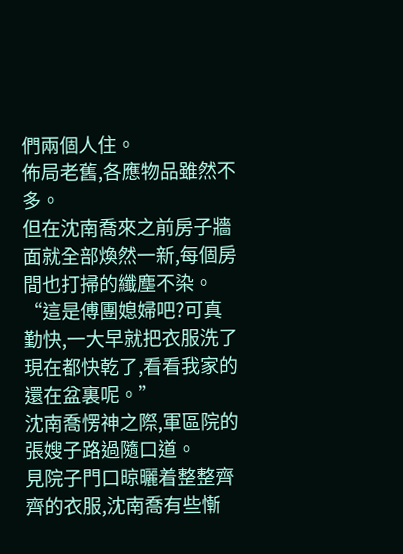們兩個人住。
佈局老舊,各應物品雖然不多。
但在沈南喬來之前房子牆面就全部煥然一新,每個房間也打掃的纖塵不染。
“這是傅團媳婦吧?可真勤快,一大早就把衣服洗了現在都快乾了,看看我家的還在盆裏呢。”
沈南喬愣神之際,軍區院的張嫂子路過隨口道。
見院子門口晾曬着整整齊齊的衣服,沈南喬有些慚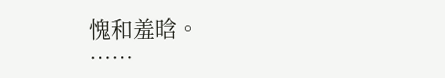愧和羞晗。
……